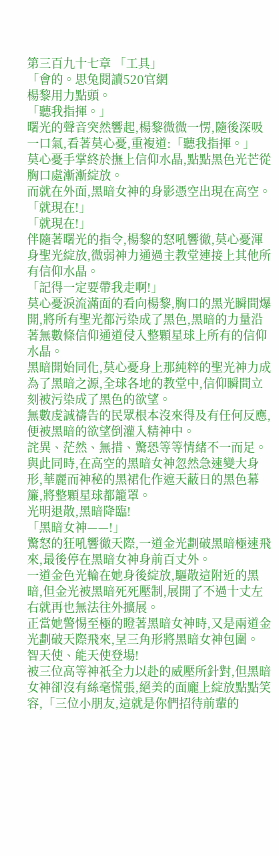第三百九十七章 「工具」
「會的。思兔閱讀520官網
楊黎用力點頭。
「聽我指揮。」
曙光的聲音突然響起,楊黎微微一愣,隨後深吸一口氣,看著莫心憂,重複道:「聽我指揮。」
莫心憂手掌終於撫上信仰水晶,點點黑色光芒從胸口處漸漸綻放。
而就在外面,黑暗女神的身影憑空出現在高空。
「就現在!」
「就現在!」
伴隨著曙光的指令,楊黎的怒吼響徹,莫心憂渾身聖光綻放,微弱神力通過主教堂連接上其他所有信仰水晶。
「記得一定要帶我走啊!」
莫心憂淚流滿面的看向楊黎,胸口的黑光瞬間爆開,將所有聖光都污染成了黑色,黑暗的力量沿著無數條信仰通道侵入整顆星球上所有的信仰水晶。
黑暗開始同化,莫心憂身上那純粹的聖光神力成為了黑暗之源,全球各地的教堂中,信仰瞬間立刻被污染成了黑色的欲望。
無數虔誠禱告的民眾根本沒來得及有任何反應,便被黑暗的欲望倒灌入精神中。
詫異、茫然、無措、驚恐等等情緒不一而足。
與此同時,在高空的黑暗女神忽然急速變大身形,華麗而神秘的黑裙化作遮天蔽日的黑色幕簾,將整顆星球都籠罩。
光明退散,黑暗降臨!
「黑暗女神——!」
驚怒的狂吼響徹天際,一道金光劃破黑暗極速飛來,最後停在黑暗女神身前百丈外。
一道金色光輪在她身後綻放,驅散這附近的黑暗,但金光被黑暗死死壓制,展開了不過十丈左右就再也無法往外擴展。
正當她警惕至極的瞪著黑暗女神時,又是兩道金光劃破天際飛來,呈三角形將黑暗女神包圍。
智天使、能天使登場!
被三位高等神祇全力以赴的威壓所針對,但黑暗女神卻沒有絲毫慌張,絕美的面龐上綻放點點笑容,「三位小朋友,這就是你們招待前輩的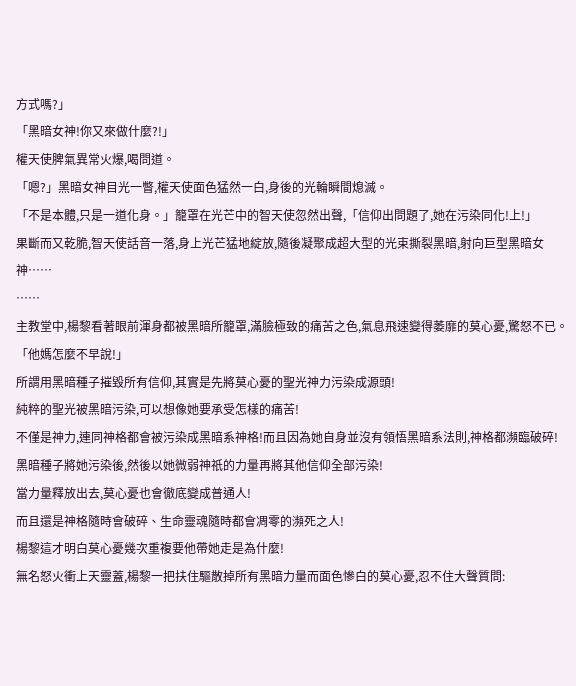方式嗎?」
「黑暗女神!你又來做什麼?!」
權天使脾氣異常火爆,喝問道。
「嗯?」黑暗女神目光一瞥,權天使面色猛然一白,身後的光輪瞬間熄滅。
「不是本體,只是一道化身。」籠罩在光芒中的智天使忽然出聲,「信仰出問題了,她在污染同化!上!」
果斷而又乾脆,智天使話音一落,身上光芒猛地綻放,隨後凝聚成超大型的光束撕裂黑暗,射向巨型黑暗女神……
……
主教堂中,楊黎看著眼前渾身都被黑暗所籠罩,滿臉極致的痛苦之色,氣息飛速變得萎靡的莫心憂,驚怒不已。
「他媽怎麼不早說!」
所謂用黑暗種子摧毀所有信仰,其實是先將莫心憂的聖光神力污染成源頭!
純粹的聖光被黑暗污染,可以想像她要承受怎樣的痛苦!
不僅是神力,連同神格都會被污染成黑暗系神格!而且因為她自身並沒有領悟黑暗系法則,神格都瀕臨破碎!
黑暗種子將她污染後,然後以她微弱神祇的力量再將其他信仰全部污染!
當力量釋放出去,莫心憂也會徹底變成普通人!
而且還是神格隨時會破碎、生命靈魂隨時都會凋零的瀕死之人!
楊黎這才明白莫心憂幾次重複要他帶她走是為什麼!
無名怒火衝上天靈蓋,楊黎一把扶住驅散掉所有黑暗力量而面色慘白的莫心憂,忍不住大聲質問: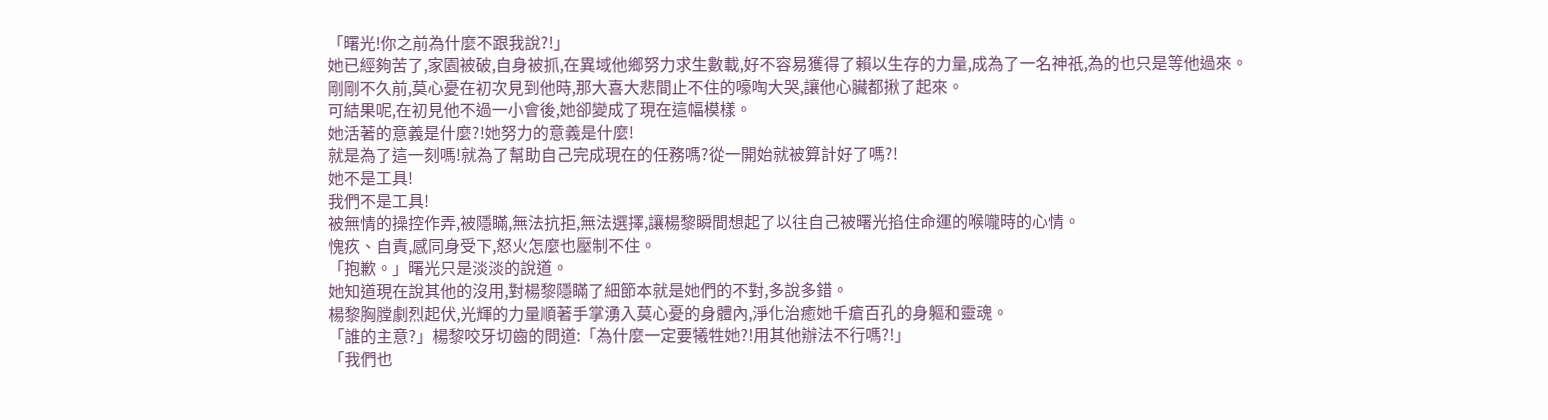「曙光!你之前為什麼不跟我說?!」
她已經夠苦了,家園被破,自身被抓,在異域他鄉努力求生數載,好不容易獲得了賴以生存的力量,成為了一名神祇,為的也只是等他過來。
剛剛不久前,莫心憂在初次見到他時,那大喜大悲間止不住的嚎啕大哭,讓他心臟都揪了起來。
可結果呢,在初見他不過一小會後,她卻變成了現在這幅模樣。
她活著的意義是什麼?!她努力的意義是什麼!
就是為了這一刻嗎!就為了幫助自己完成現在的任務嗎?從一開始就被算計好了嗎?!
她不是工具!
我們不是工具!
被無情的操控作弄,被隱瞞,無法抗拒,無法選擇,讓楊黎瞬間想起了以往自己被曙光掐住命運的喉嚨時的心情。
愧疚、自責,感同身受下,怒火怎麼也壓制不住。
「抱歉。」曙光只是淡淡的說道。
她知道現在說其他的沒用,對楊黎隱瞞了細節本就是她們的不對,多說多錯。
楊黎胸膛劇烈起伏,光輝的力量順著手掌湧入莫心憂的身體內,淨化治癒她千瘡百孔的身軀和靈魂。
「誰的主意?」楊黎咬牙切齒的問道:「為什麼一定要犧牲她?!用其他辦法不行嗎?!」
「我們也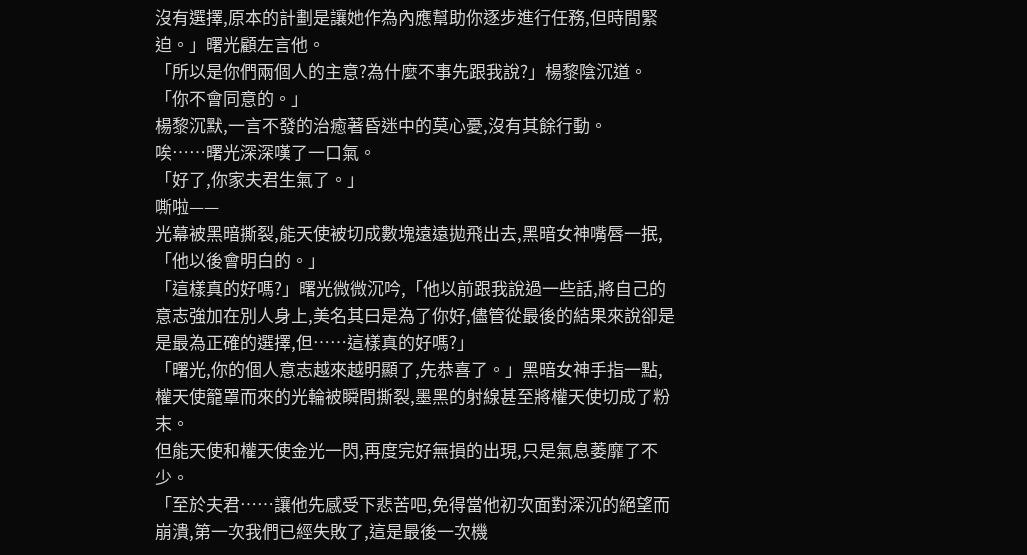沒有選擇,原本的計劃是讓她作為內應幫助你逐步進行任務,但時間緊迫。」曙光顧左言他。
「所以是你們兩個人的主意?為什麼不事先跟我說?」楊黎陰沉道。
「你不會同意的。」
楊黎沉默,一言不發的治癒著昏迷中的莫心憂,沒有其餘行動。
唉……曙光深深嘆了一口氣。
「好了,你家夫君生氣了。」
嘶啦——
光幕被黑暗撕裂,能天使被切成數塊遠遠拋飛出去,黑暗女神嘴唇一抿,「他以後會明白的。」
「這樣真的好嗎?」曙光微微沉吟,「他以前跟我說過一些話,將自己的意志強加在別人身上,美名其曰是為了你好,儘管從最後的結果來說卻是是最為正確的選擇,但……這樣真的好嗎?」
「曙光,你的個人意志越來越明顯了,先恭喜了。」黑暗女神手指一點,權天使籠罩而來的光輪被瞬間撕裂,墨黑的射線甚至將權天使切成了粉末。
但能天使和權天使金光一閃,再度完好無損的出現,只是氣息萎靡了不少。
「至於夫君……讓他先感受下悲苦吧,免得當他初次面對深沉的絕望而崩潰,第一次我們已經失敗了,這是最後一次機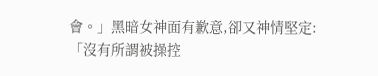會。」黑暗女神面有歉意,卻又神情堅定:
「沒有所謂被操控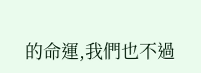的命運,我們也不過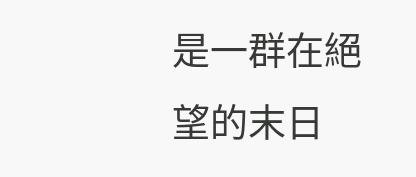是一群在絕望的末日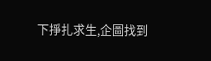下掙扎求生,企圖找到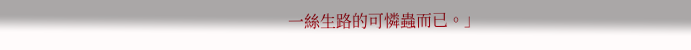一絲生路的可憐蟲而已。」